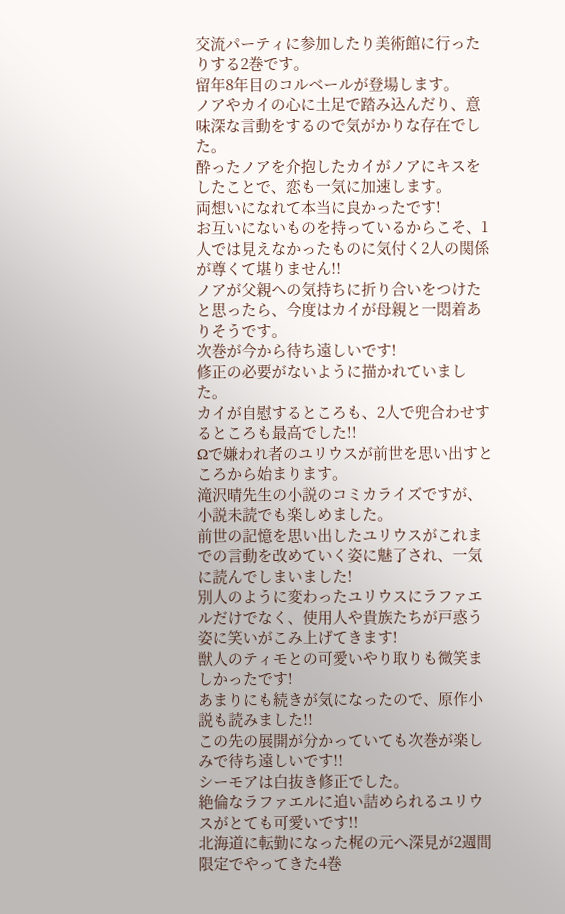交流パーティに参加したり美術館に行ったりする2巻です。
留年8年目のコルベールが登場します。
ノアやカイの心に土足で踏み込んだり、意味深な言動をするので気がかりな存在でした。
酔ったノアを介抱したカイがノアにキスをしたことで、恋も一気に加速します。
両想いになれて本当に良かったです!
お互いにないものを持っているからこそ、1人では見えなかったものに気付く2人の関係が尊くて堪りません!!
ノアが父親への気持ちに折り合いをつけたと思ったら、今度はカイが母親と一悶着ありそうです。
次巻が今から待ち遠しいです!
修正の必要がないように描かれていました。
カイが自慰するところも、2人で兜合わせするところも最高でした!!
Ωで嫌われ者のユリウスが前世を思い出すところから始まります。
滝沢晴先生の小説のコミカライズですが、小説未読でも楽しめました。
前世の記憶を思い出したユリウスがこれまでの言動を改めていく姿に魅了され、一気に読んでしまいました!
別人のように変わったユリウスにラファエルだけでなく、使用人や貴族たちが戸惑う姿に笑いがこみ上げてきます!
獣人のティモとの可愛いやり取りも微笑ましかったです!
あまりにも続きが気になったので、原作小説も読みました!!
この先の展開が分かっていても次巻が楽しみで待ち遠しいです!!
シーモアは白抜き修正でした。
絶倫なラファエルに追い詰められるユリウスがとても可愛いです!!
北海道に転勤になった梶の元へ深見が2週間限定でやってきた4巻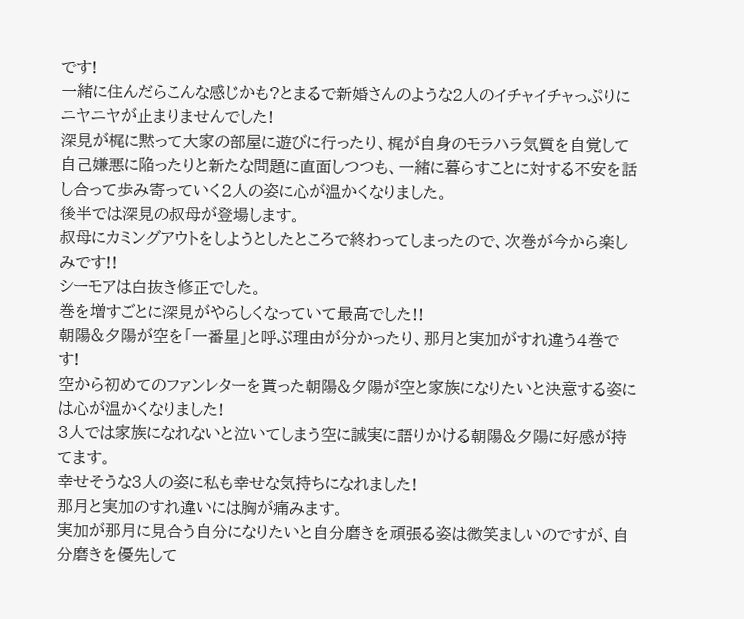です!
一緒に住んだらこんな感じかも?とまるで新婚さんのような2人のイチャイチャっぷりにニヤニヤが止まりませんでした!
深見が梶に黙って大家の部屋に遊びに行ったり、梶が自身のモラハラ気質を自覚して自己嫌悪に陥ったりと新たな問題に直面しつつも、一緒に暮らすことに対する不安を話し合って歩み寄っていく2人の姿に心が温かくなりました。
後半では深見の叔母が登場します。
叔母にカミングアウトをしようとしたところで終わってしまったので、次巻が今から楽しみです!!
シーモアは白抜き修正でした。
巻を増すごとに深見がやらしくなっていて最高でした!!
朝陽&夕陽が空を「一番星」と呼ぶ理由が分かったり、那月と実加がすれ違う4巻です!
空から初めてのファンレターを貰った朝陽&夕陽が空と家族になりたいと決意する姿には心が温かくなりました!
3人では家族になれないと泣いてしまう空に誠実に語りかける朝陽&夕陽に好感が持てます。
幸せそうな3人の姿に私も幸せな気持ちになれました!
那月と実加のすれ違いには胸が痛みます。
実加が那月に見合う自分になりたいと自分磨きを頑張る姿は微笑ましいのですが、自分磨きを優先して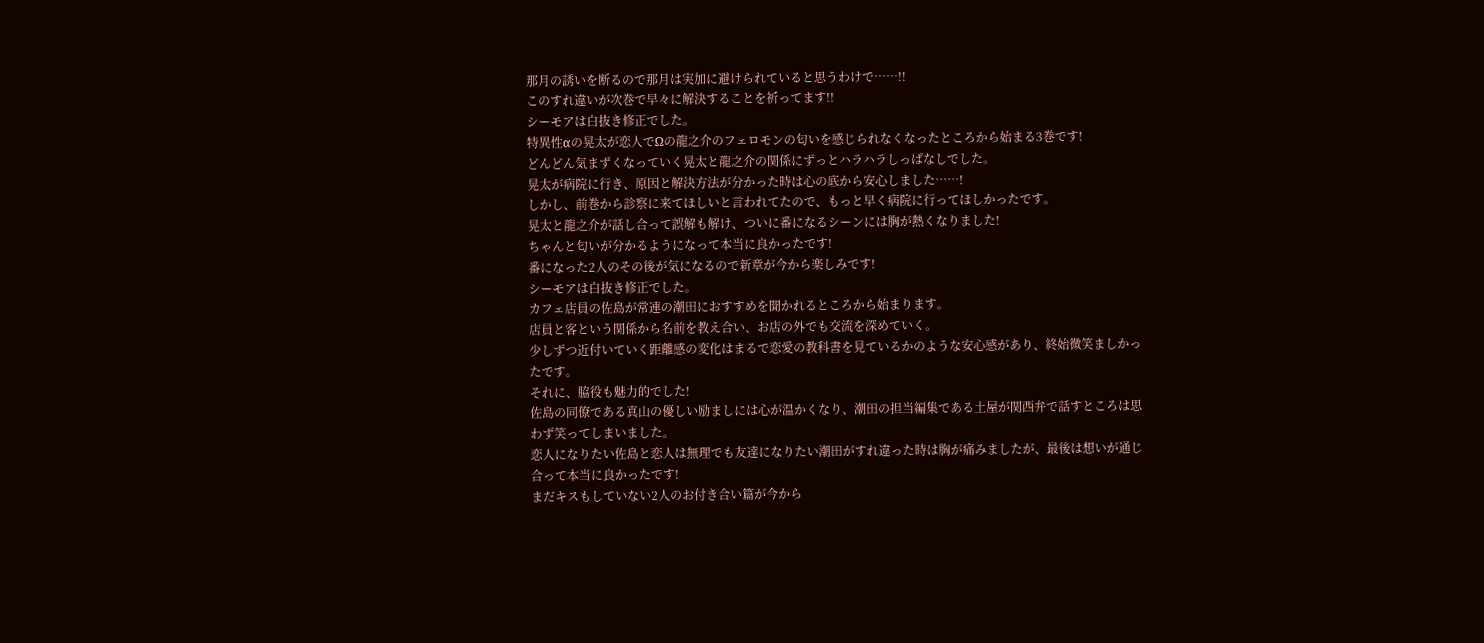那月の誘いを断るので那月は実加に避けられていると思うわけで……!!
このすれ違いが次巻で早々に解決することを祈ってます!!
シーモアは白抜き修正でした。
特異性αの晃太が恋人でΩの龍之介のフェロモンの匂いを感じられなくなったところから始まる3巻です!
どんどん気まずくなっていく晃太と龍之介の関係にずっとハラハラしっぱなしでした。
晃太が病院に行き、原因と解決方法が分かった時は心の底から安心しました……!
しかし、前巻から診察に来てほしいと言われてたので、もっと早く病院に行ってほしかったです。
晃太と龍之介が話し合って誤解も解け、ついに番になるシーンには胸が熱くなりました!
ちゃんと匂いが分かるようになって本当に良かったです!
番になった2人のその後が気になるので新章が今から楽しみです!
シーモアは白抜き修正でした。
カフェ店員の佐島が常連の潮田におすすめを聞かれるところから始まります。
店員と客という関係から名前を教え合い、お店の外でも交流を深めていく。
少しずつ近付いていく距離感の変化はまるで恋愛の教科書を見ているかのような安心感があり、終始微笑ましかったです。
それに、脇役も魅力的でした!
佐島の同僚である真山の優しい励ましには心が温かくなり、潮田の担当編集である土屋が関西弁で話すところは思わず笑ってしまいました。
恋人になりたい佐島と恋人は無理でも友達になりたい潮田がすれ違った時は胸が痛みましたが、最後は想いが通じ合って本当に良かったです!
まだキスもしていない2人のお付き合い篇が今から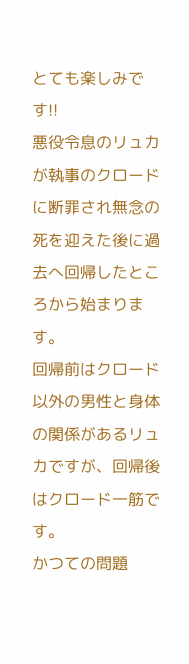とても楽しみです!!
悪役令息のリュカが執事のクロードに断罪され無念の死を迎えた後に過去へ回帰したところから始まります。
回帰前はクロード以外の男性と身体の関係があるリュカですが、回帰後はクロード一筋です。
かつての問題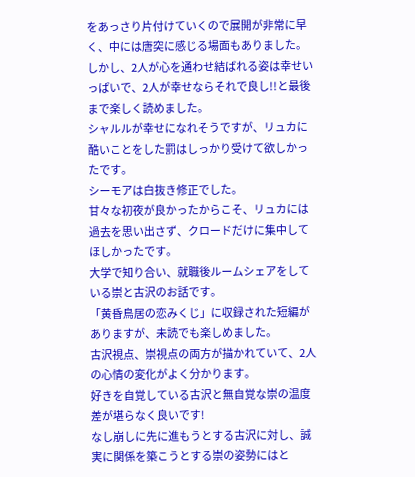をあっさり片付けていくので展開が非常に早く、中には唐突に感じる場面もありました。
しかし、2人が心を通わせ結ばれる姿は幸せいっぱいで、2人が幸せならそれで良し!!と最後まで楽しく読めました。
シャルルが幸せになれそうですが、リュカに酷いことをした罰はしっかり受けて欲しかったです。
シーモアは白抜き修正でした。
甘々な初夜が良かったからこそ、リュカには過去を思い出さず、クロードだけに集中してほしかったです。
大学で知り合い、就職後ルームシェアをしている崇と古沢のお話です。
「黄昏鳥居の恋みくじ」に収録された短編がありますが、未読でも楽しめました。
古沢視点、崇視点の両方が描かれていて、2人の心情の変化がよく分かります。
好きを自覚している古沢と無自覚な崇の温度差が堪らなく良いです!
なし崩しに先に進もうとする古沢に対し、誠実に関係を築こうとする崇の姿勢にはと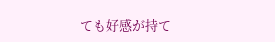ても好感が持て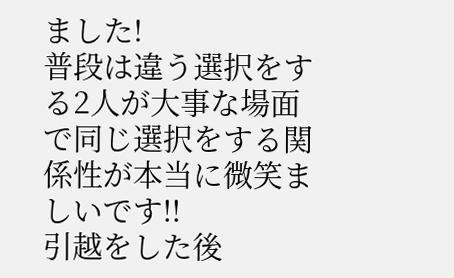ました!
普段は違う選択をする2人が大事な場面で同じ選択をする関係性が本当に微笑ましいです!!
引越をした後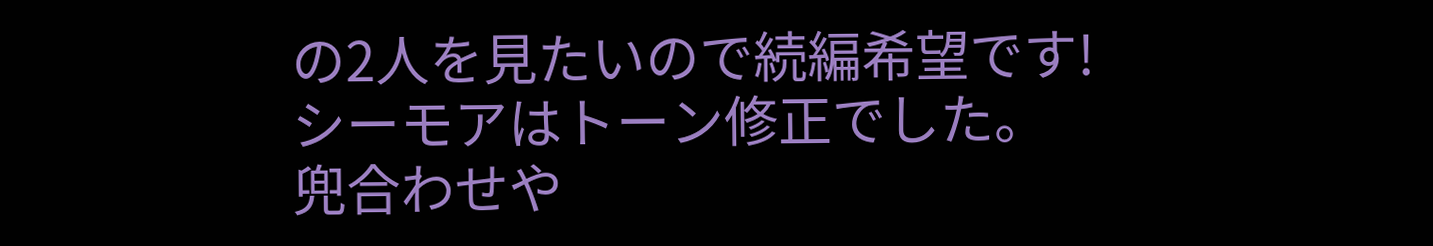の2人を見たいので続編希望です!
シーモアはトーン修正でした。
兜合わせや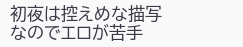初夜は控えめな描写なのでエロが苦手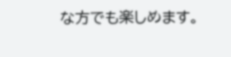な方でも楽しめます。